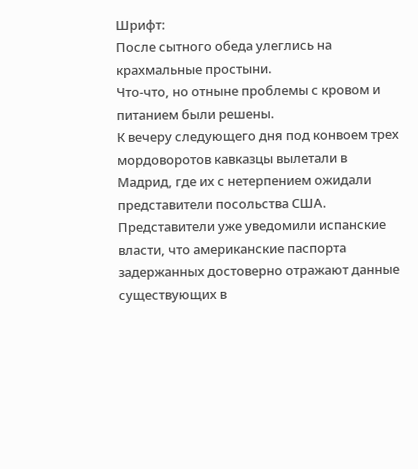Шрифт:
После сытного обеда улеглись на крахмальные простыни.
Что-что, но отныне проблемы с кровом и питанием были решены.
К вечеру следующего дня под конвоем трех мордоворотов кавказцы вылетали в Мадрид, где их с нетерпением ожидали представители посольства США.
Представители уже уведомили испанские власти, что американские паспорта задержанных достоверно отражают данные существующих в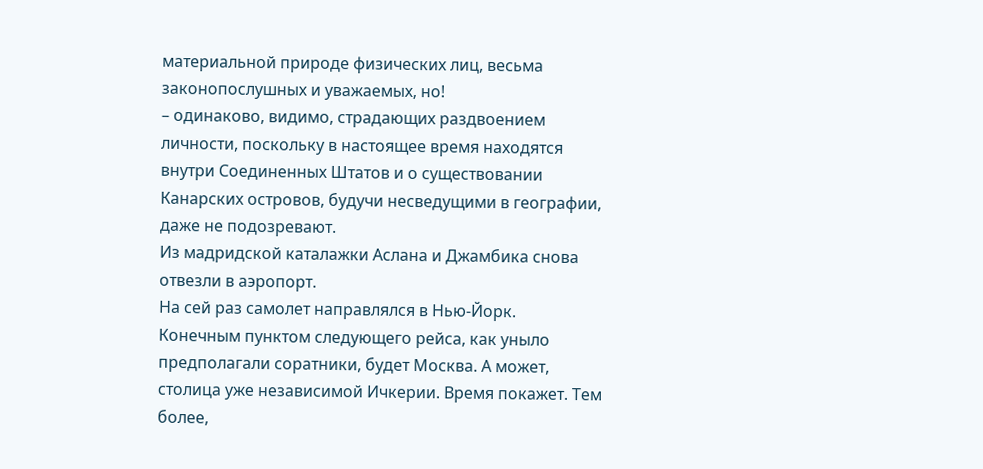материальной природе физических лиц, весьма законопослушных и уважаемых, но!
– одинаково, видимо, страдающих раздвоением личности, поскольку в настоящее время находятся внутри Соединенных Штатов и о существовании Канарских островов, будучи несведущими в географии, даже не подозревают.
Из мадридской каталажки Аслана и Джамбика снова отвезли в аэропорт.
На сей раз самолет направлялся в Нью-Йорк.
Конечным пунктом следующего рейса, как уныло предполагали соратники, будет Москва. А может, столица уже независимой Ичкерии. Время покажет. Тем более,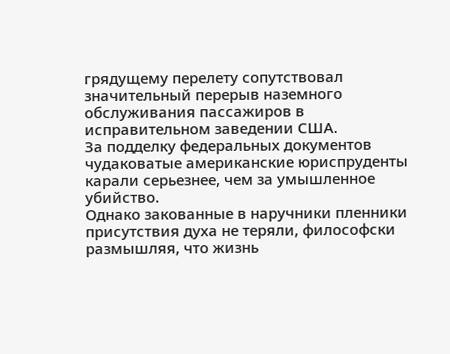грядущему перелету сопутствовал значительный перерыв наземного обслуживания пассажиров в исправительном заведении США.
За подделку федеральных документов чудаковатые американские юриспруденты карали серьезнее, чем за умышленное убийство.
Однако закованные в наручники пленники присутствия духа не теряли, философски размышляя, что жизнь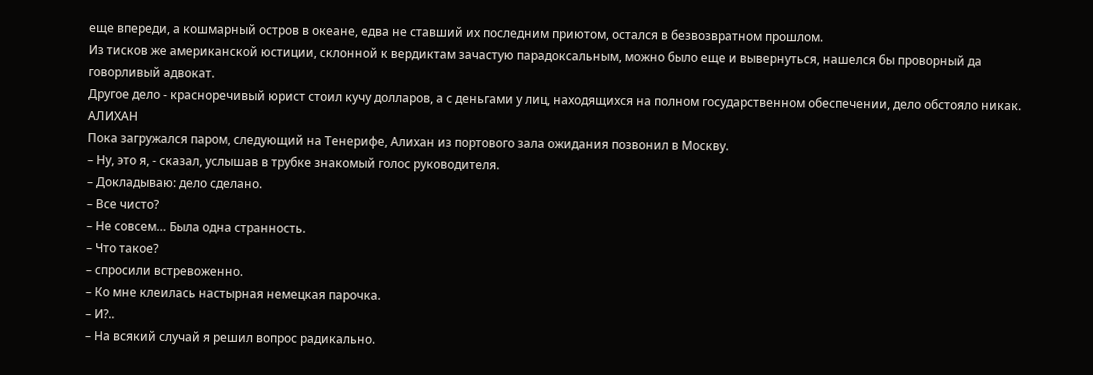еще впереди, а кошмарный остров в океане, едва не ставший их последним приютом, остался в безвозвратном прошлом.
Из тисков же американской юстиции, склонной к вердиктам зачастую парадоксальным, можно было еще и вывернуться, нашелся бы проворный да говорливый адвокат.
Другое дело - красноречивый юрист стоил кучу долларов, а с деньгами у лиц, находящихся на полном государственном обеспечении, дело обстояло никак.
АЛИХАН
Пока загружался паром, следующий на Тенерифе, Алихан из портового зала ожидания позвонил в Москву.
– Ну, это я, - сказал, услышав в трубке знакомый голос руководителя.
– Докладываю: дело сделано.
– Все чисто?
– Не совсем… Была одна странность.
– Что такое?
– спросили встревоженно.
– Ко мне клеилась настырная немецкая парочка.
– И?..
– На всякий случай я решил вопрос радикально.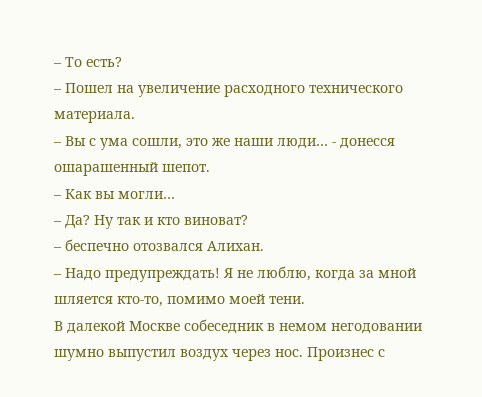– То есть?
– Пошел на увеличение расходного технического материала.
– Вы с ума сошли, это же наши люди… - донесся ошарашенный шепот.
– Как вы могли…
– Да? Ну так и кто виноват?
– беспечно отозвался Алихан.
– Надо предупреждать! Я не люблю, когда за мной шляется кто-то, помимо моей тени.
В далекой Москве собеседник в немом негодовании шумно выпустил воздух через нос. Произнес с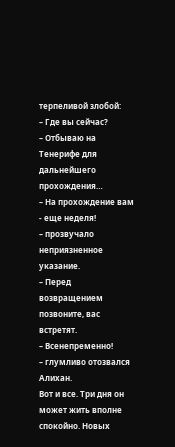терпеливой злобой:
– Где вы сейчас?
– Отбываю на Тенерифе для дальнейшего прохождения…
– На прохождение вам - еще неделя!
– прозвучало неприязненное указание.
– Перед возвращением позвоните, вас встретят.
– Всенепременно!
– глумливо отозвался Алихан.
Вот и все. Три дня он может жить вполне спокойно. Новых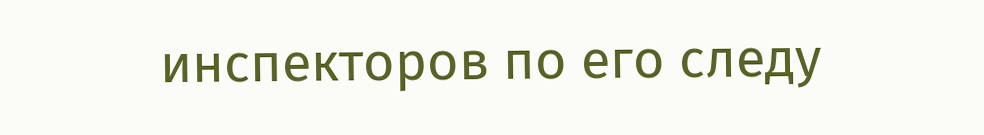инспекторов по его следу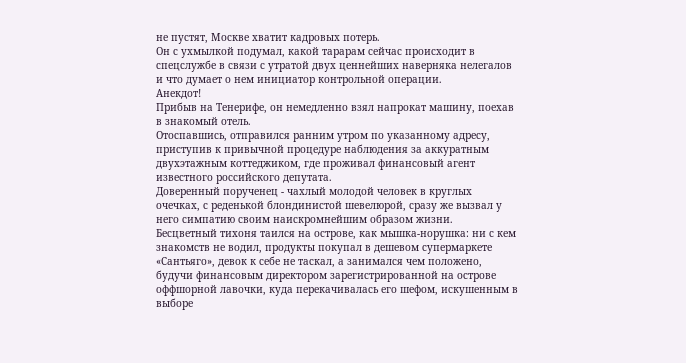не пустят, Москве хватит кадровых потерь.
Он с ухмылкой подумал, какой тарарам сейчас происходит в спецслужбе в связи с утратой двух ценнейших наверняка нелегалов и что думает о нем инициатор контрольной операции.
Анекдот!
Прибыв на Тенерифе, он немедленно взял напрокат машину, поехав в знакомый отель.
Отоспавшись, отправился ранним утром по указанному адресу, приступив к привычной процедуре наблюдения за аккуратным двухэтажным коттеджиком, где проживал финансовый агент известного российского депутата.
Доверенный порученец - чахлый молодой человек в круглых очечках, с реденькой блондинистой шевелюрой, сразу же вызвал у него симпатию своим наискромнейшим образом жизни.
Бесцветный тихоня таился на острове, как мышка-норушка: ни с кем знакомств не водил, продукты покупал в дешевом супермаркете «Сантьяго», девок к себе не таскал, а занимался чем положено, будучи финансовым директором зарегистрированной на острове оффшорной лавочки, куда перекачивалась его шефом, искушенным в выборе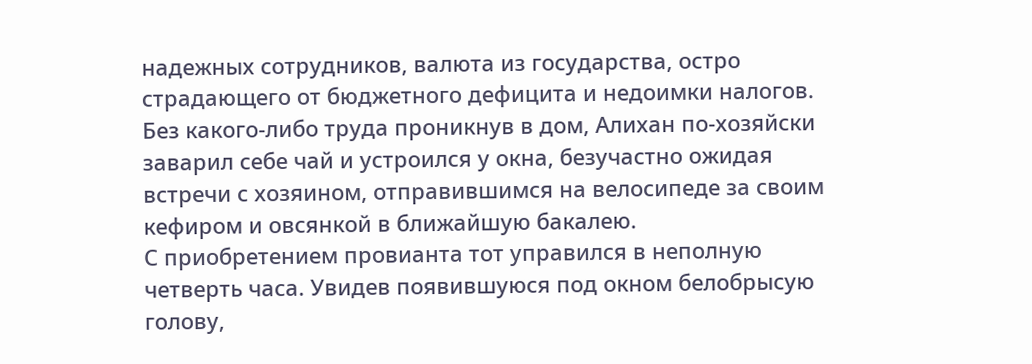надежных сотрудников, валюта из государства, остро страдающего от бюджетного дефицита и недоимки налогов.
Без какого-либо труда проникнув в дом, Алихан по-хозяйски заварил себе чай и устроился у окна, безучастно ожидая встречи с хозяином, отправившимся на велосипеде за своим кефиром и овсянкой в ближайшую бакалею.
С приобретением провианта тот управился в неполную четверть часа. Увидев появившуюся под окном белобрысую голову,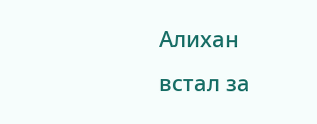Алихан встал за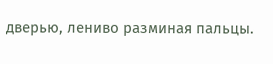дверью, лениво разминая пальцы.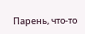Парень, что-то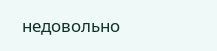недовольно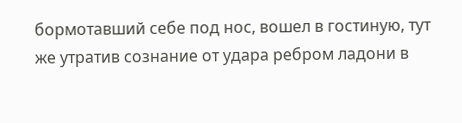бормотавший себе под нос, вошел в гостиную, тут же утратив сознание от удара ребром ладони в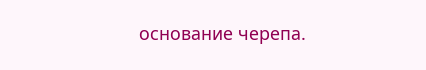основание черепа.